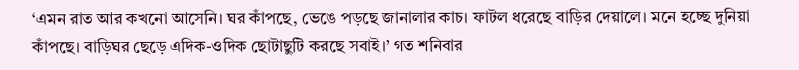‘এমন রাত আর কখনো আসেনি। ঘর কাঁপছে, ভেঙে পড়ছে জানালার কাচ। ফাটল ধরেছে বাড়ির দেয়ালে। মনে হচ্ছে দুনিয়া কাঁপছে। বাড়িঘর ছেড়ে এদিক-ওদিক ছোটাছুটি করছে সবাই।’ গত শনিবার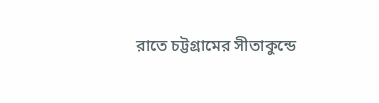রাতে চট্টগ্রামের সীতাকুন্ডে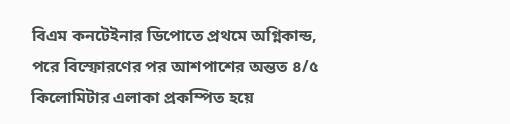বিএম কনটেইনার ডিপোতে প্রথমে অগ্নিকান্ড, পরে বিস্ফোরণের পর আশপাশের অন্তত ৪/৫ কিলোমিটার এলাকা প্রকম্পিত হয়ে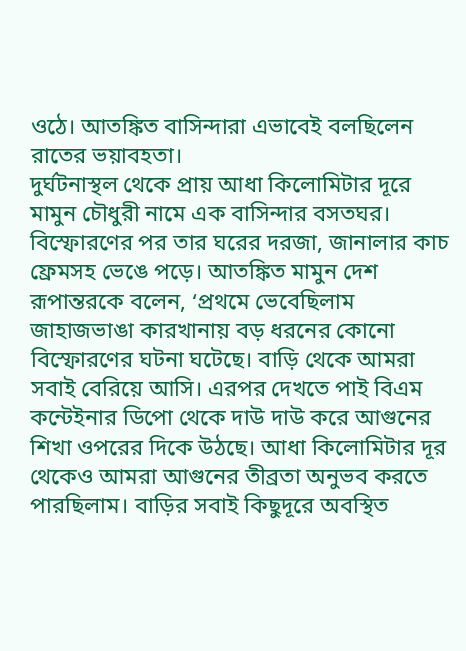ওঠে। আতঙ্কিত বাসিন্দারা এভাবেই বলছিলেন রাতের ভয়াবহতা।
দুর্ঘটনাস্থল থেকে প্রায় আধা কিলোমিটার দূরে মামুন চৌধুরী নামে এক বাসিন্দার বসতঘর। বিস্ফোরণের পর তার ঘরের দরজা, জানালার কাচ ফ্রেমসহ ভেঙে পড়ে। আতঙ্কিত মামুন দেশ রূপান্তরকে বলেন, ‘প্রথমে ভেবেছিলাম জাহাজভাঙা কারখানায় বড় ধরনের কোনো বিস্ফোরণের ঘটনা ঘটেছে। বাড়ি থেকে আমরা সবাই বেরিয়ে আসি। এরপর দেখতে পাই বিএম কন্টেইনার ডিপো থেকে দাউ দাউ করে আগুনের শিখা ওপরের দিকে উঠছে। আধা কিলোমিটার দূর থেকেও আমরা আগুনের তীব্রতা অনুভব করতে পারছিলাম। বাড়ির সবাই কিছুদূরে অবস্থিত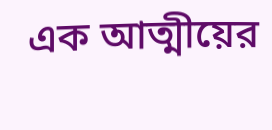এক আত্মীয়ের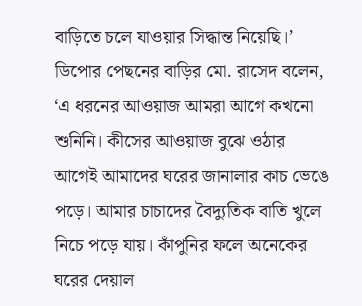বাড়িতে চলে যাওয়ার সিদ্ধান্ত নিয়েছি।’
ডিপোর পেছনের বাড়ির মো. রাসেদ বলেন, ‘এ ধরনের আওয়াজ আমরা আগে কখনো শুনিনি। কীসের আওয়াজ বুঝে ওঠার আগেই আমাদের ঘরের জানালার কাচ ভেঙে পড়ে। আমার চাচাদের বৈদ্যুতিক বাতি খুলে নিচে পড়ে যায়। কাঁপুনির ফলে অনেকের ঘরের দেয়াল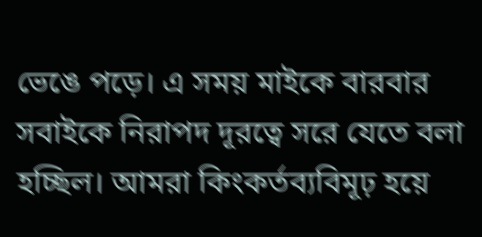ভেঙে পড়ে। এ সময় মাইকে বারবার সবাইকে নিরাপদ দূরত্বে সরে যেতে বলা হচ্ছিল। আমরা কিংকর্তব্যবিমূঢ় হয়ে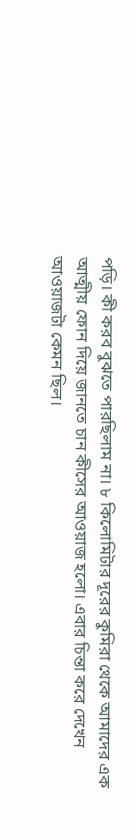পড়ি। কী করব বুঝতে পারছিলাম না। ৮ কিলোমিটার দূরের কুমিরা থেকে আমাদের এক আত্মীয় ফোন দিয়ে জানতে চান কীসের আওয়াজ হলো। এবার চিন্তা করে দেখেন আওয়াজটা কেমন ছিল।